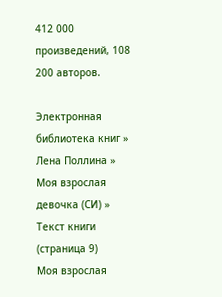412 000 произведений, 108 200 авторов.

Электронная библиотека книг » Лена Поллина » Моя взрослая девочка (СИ) » Текст книги (страница 9)
Моя взрослая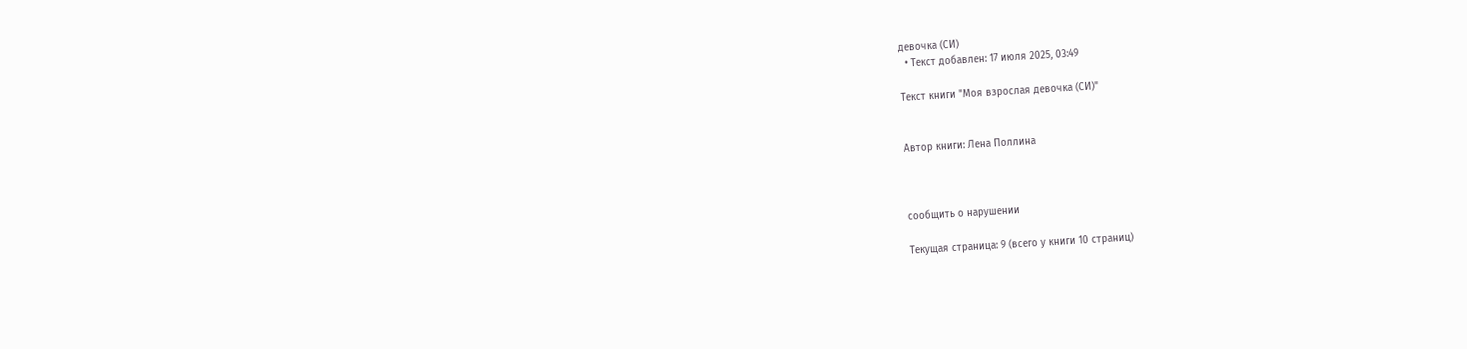девочка (СИ)
  • Текст добавлен: 17 июля 2025, 03:49

Текст книги "Моя взрослая девочка (СИ)"


Автор книги: Лена Поллина



сообщить о нарушении

Текущая страница: 9 (всего у книги 10 страниц)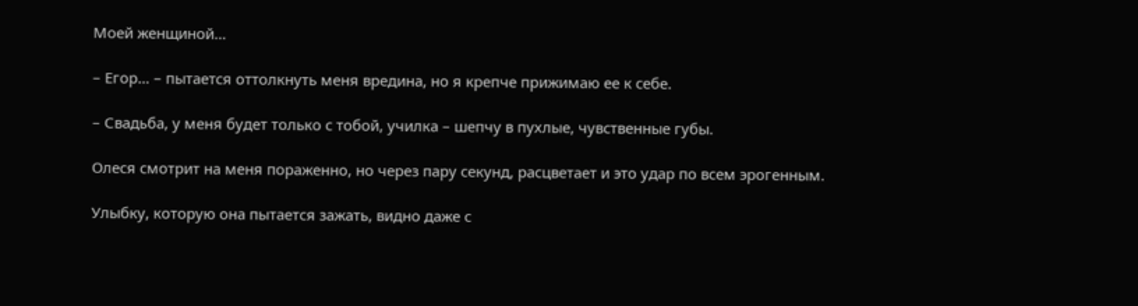Моей женщиной…

– Егор… – пытается оттолкнуть меня вредина, но я крепче прижимаю ее к себе.

– Свадьба, у меня будет только с тобой, училка – шепчу в пухлые, чувственные губы.

Олеся смотрит на меня пораженно, но через пару секунд, расцветает и это удар по всем эрогенным.

Улыбку, которую она пытается зажать, видно даже с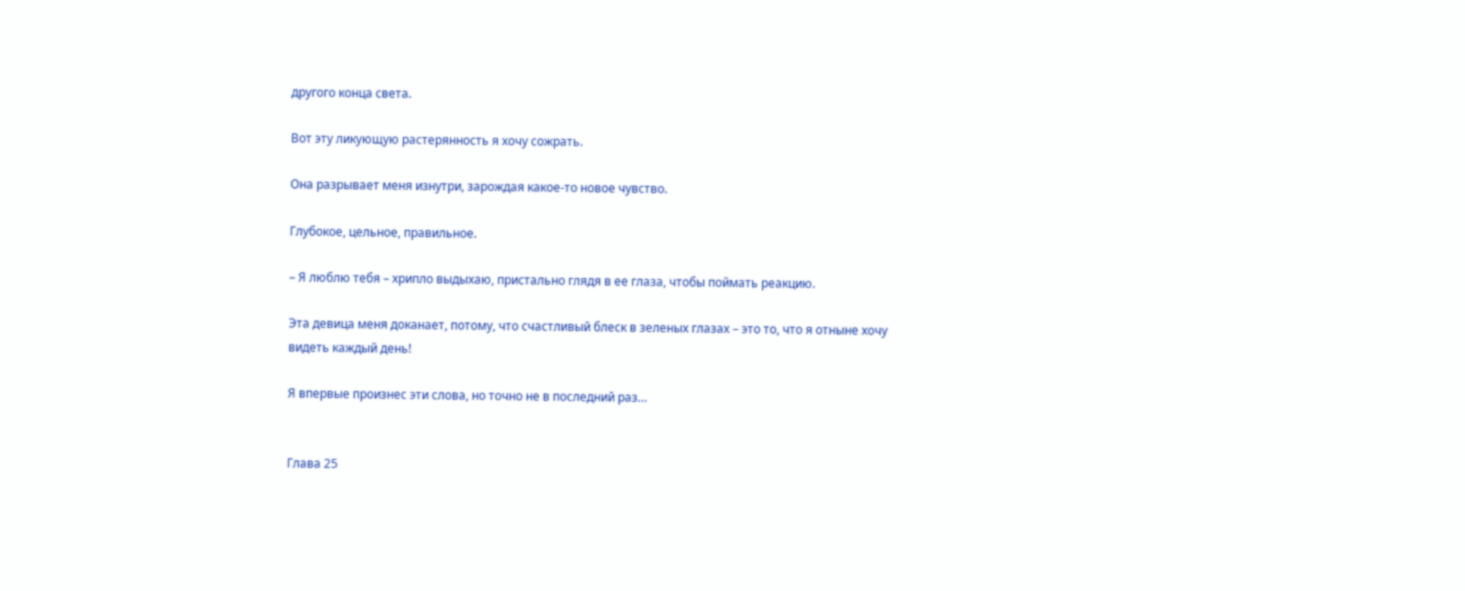другого конца света.

Вот эту ликующую растерянность я хочу сожрать.

Она разрывает меня изнутри, зарождая какое-то новое чувство.

Глубокое, цельное, правильное.

– Я люблю тебя – хрипло выдыхаю, пристально глядя в ее глаза, чтобы поймать реакцию.

Эта девица меня доканает, потому, что счастливый блеск в зеленых глазах – это то, что я отныне хочу видеть каждый день!

Я впервые произнес эти слова, но точно не в последний раз…


Глава 25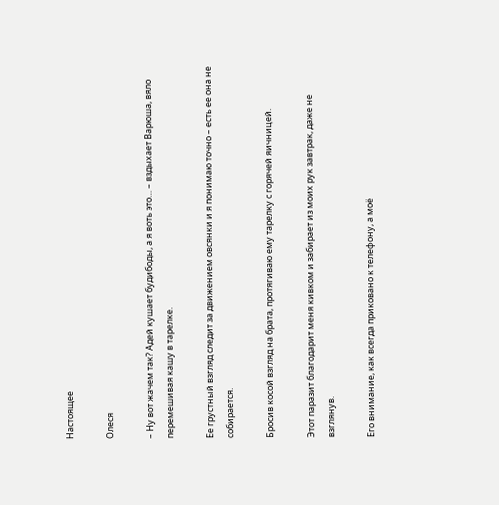Настоящее

Олеся

– Ну вот жачем так? Адей кушает будибоды, а я воть это… – вздыхает Варюша, вяло перемешивая кашу в тарелке.

Ее грустный взгляд следит за движением овсянки и я понимаю точно – есть ее она не собирается.

Бросив косой взгляд на брата, протягиваю ему тарелку с горячей яичницей.

Этот паразит благодарит меня кивком и забирает из моих рук завтрак, даже не взглянув.

Его внимание, как всегда приковано к телефону, а моё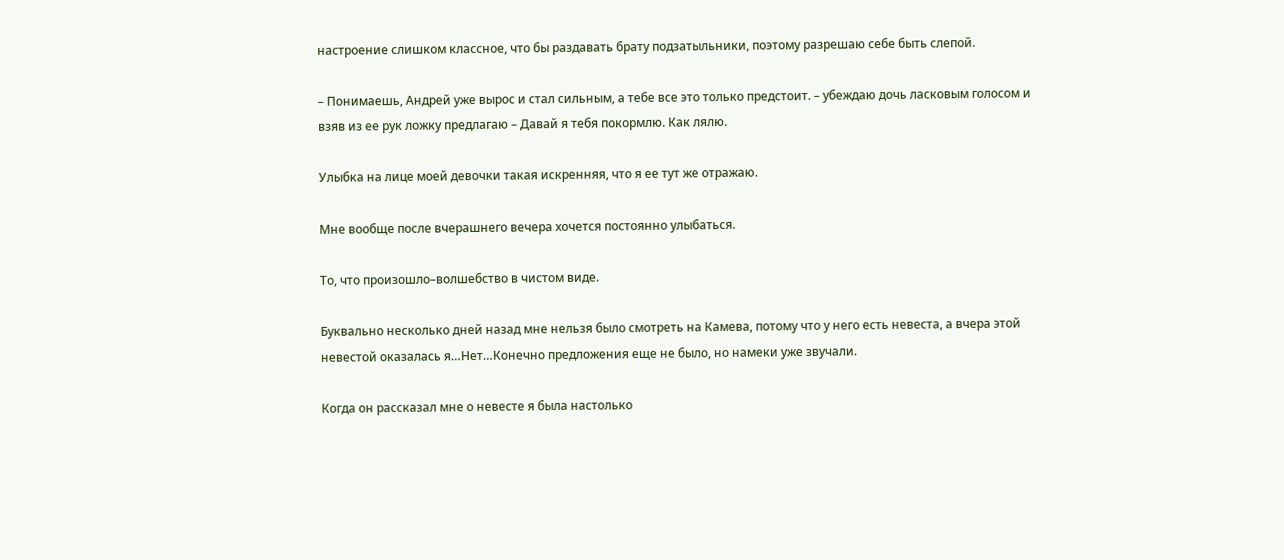настроение слишком классное, что бы раздавать брату подзатыльники, поэтому разрешаю себе быть слепой.

– Понимаешь, Андрей уже вырос и стал сильным, а тебе все это только предстоит. – убеждаю дочь ласковым голосом и взяв из ее рук ложку предлагаю – Давай я тебя покормлю. Как лялю.

Улыбка на лице моей девочки такая искренняя, что я ее тут же отражаю.

Мне вообще после вчерашнего вечера хочется постоянно улыбаться.

То, что произошло–волшебство в чистом виде.

Буквально несколько дней назад мне нельзя было смотреть на Камева, потому что у него есть невеста, а вчера этой невестой оказалась я…Нет…Конечно предложения еще не было, но намеки уже звучали.

Когда он рассказал мне о невесте я была настолько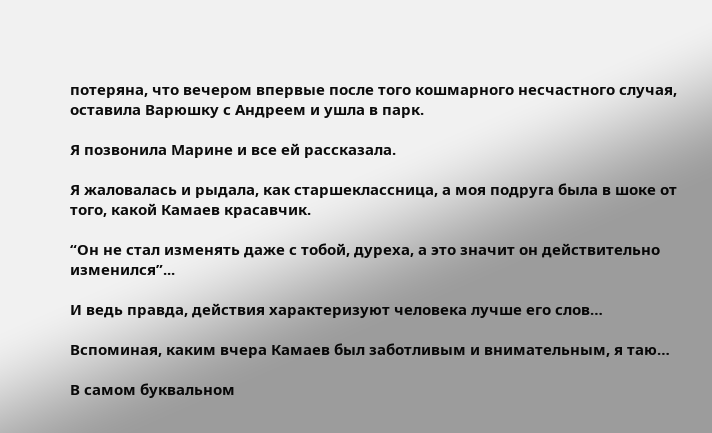потеряна, что вечером впервые после того кошмарного несчастного случая, оставила Варюшку с Андреем и ушла в парк.

Я позвонила Марине и все ей рассказала.

Я жаловалась и рыдала, как старшеклассница, а моя подруга была в шоке от того, какой Камаев красавчик.

“Он не стал изменять даже с тобой, дуреха, а это значит он действительно изменился”...

И ведь правда, действия характеризуют человека лучше его слов…

Вспоминая, каким вчера Камаев был заботливым и внимательным, я таю…

В самом буквальном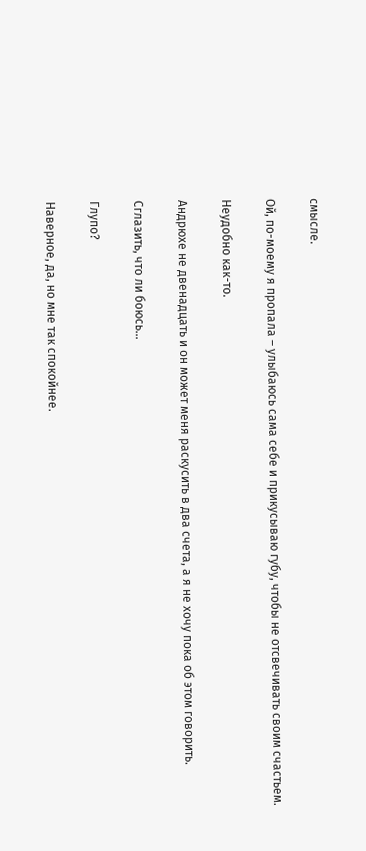смысле.

Ой, по-моему я пропала – улыбаюсь сама себе и прикусываю губу, чтобы не отсвечивать своим счастьем.

Неудобно как-то.

Андрюхе не двенадцать и он может меня раскусить в два счета, а я не хочу пока об этом говорить.

Сглазить, что ли боюсь…

Глупо?

Наверное, да, но мне так спокойнее.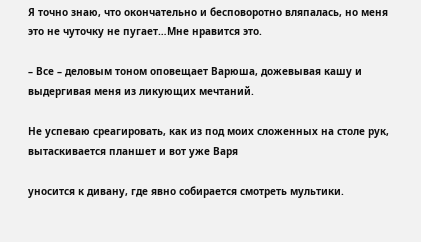Я точно знаю, что окончательно и бесповоротно вляпалась, но меня это не чуточку не пугает…Мне нравится это.

– Все – деловым тоном оповещает Варюша, дожевывая кашу и выдергивая меня из ликующих мечтаний.

Не успеваю среагировать, как из под моих сложенных на столе рук, вытаскивается планшет и вот уже Варя

уносится к дивану, где явно собирается смотреть мультики.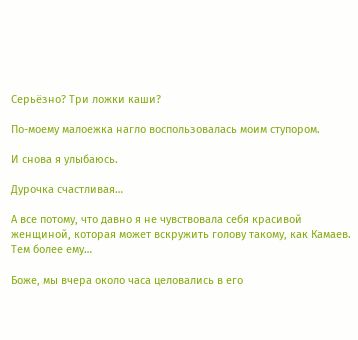Серьёзно? Три ложки каши?

По-моему малоежка нагло воспользовалась моим ступором.

И снова я улыбаюсь.

Дурочка счастливая…

А все потому, что давно я не чувствовала себя красивой женщиной, которая может вскружить голову такому, как Камаев. Тем более ему…

Боже, мы вчера около часа целовались в его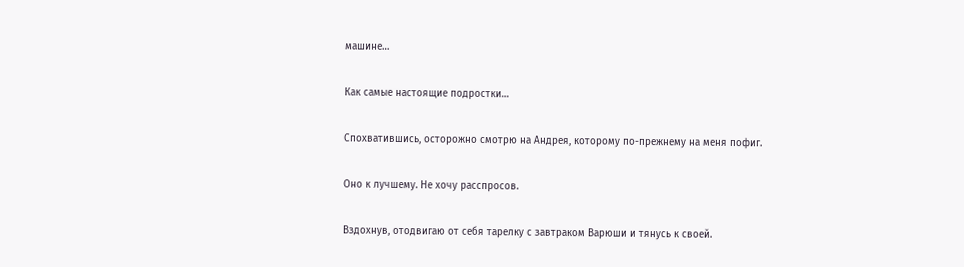машине…

Как самые настоящие подростки…

Спохватившись, осторожно смотрю на Андрея, которому по-прежнему на меня пофиг.

Оно к лучшему. Не хочу расспросов.

Вздохнув, отодвигаю от себя тарелку с завтраком Варюши и тянусь к своей.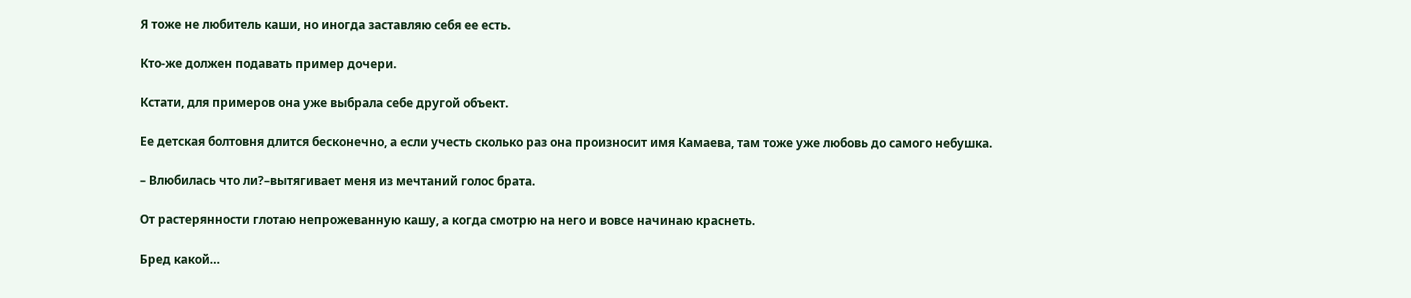Я тоже не любитель каши, но иногда заставляю себя ее есть.

Кто-же должен подавать пример дочери.

Кстати, для примеров она уже выбрала себе другой объект.

Ее детская болтовня длится бесконечно, а если учесть сколько раз она произносит имя Камаева, там тоже уже любовь до самого небушка.

– Влюбилась что ли?–вытягивает меня из мечтаний голос брата.

От растерянности глотаю непрожеванную кашу, а когда смотрю на него и вовсе начинаю краснеть.

Бред какой…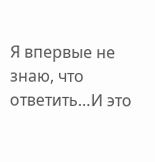Я впервые не знаю, что ответить…И это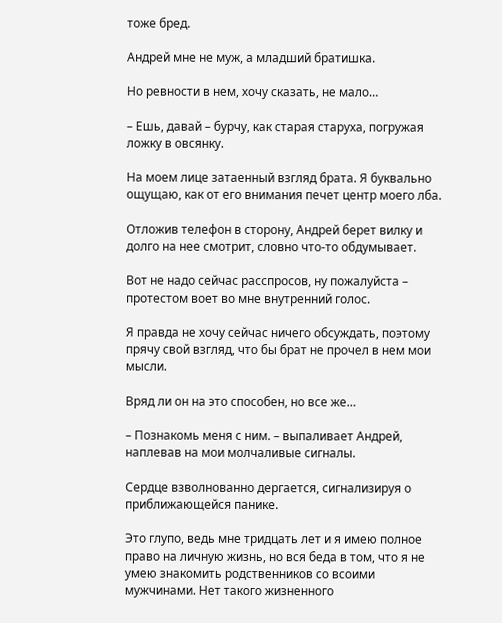тоже бред.

Андрей мне не муж, а младший братишка.

Но ревности в нем, хочу сказать, не мало…

– Ешь, давай – бурчу, как старая старуха, погружая ложку в овсянку.

На моем лице затаенный взгляд брата. Я буквально ощущаю, как от его внимания печет центр моего лба.

Отложив телефон в сторону, Андрей берет вилку и долго на нее смотрит, словно что-то обдумывает.

Вот не надо сейчас расспросов, ну пожалуйста – протестом воет во мне внутренний голос.

Я правда не хочу сейчас ничего обсуждать, поэтому прячу свой взгляд, что бы брат не прочел в нем мои мысли.

Вряд ли он на это способен, но все же…

– Познакомь меня с ним. – выпаливает Андрей, наплевав на мои молчаливые сигналы.

Сердце взволнованно дергается, сигнализируя о приближающейся панике.

Это глупо, ведь мне тридцать лет и я имею полное право на личную жизнь, но вся беда в том, что я не умею знакомить родственников со всоими мужчинами. Нет такого жизненного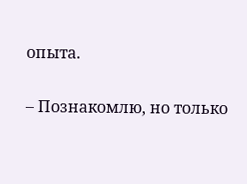опыта.

– Познакомлю, но только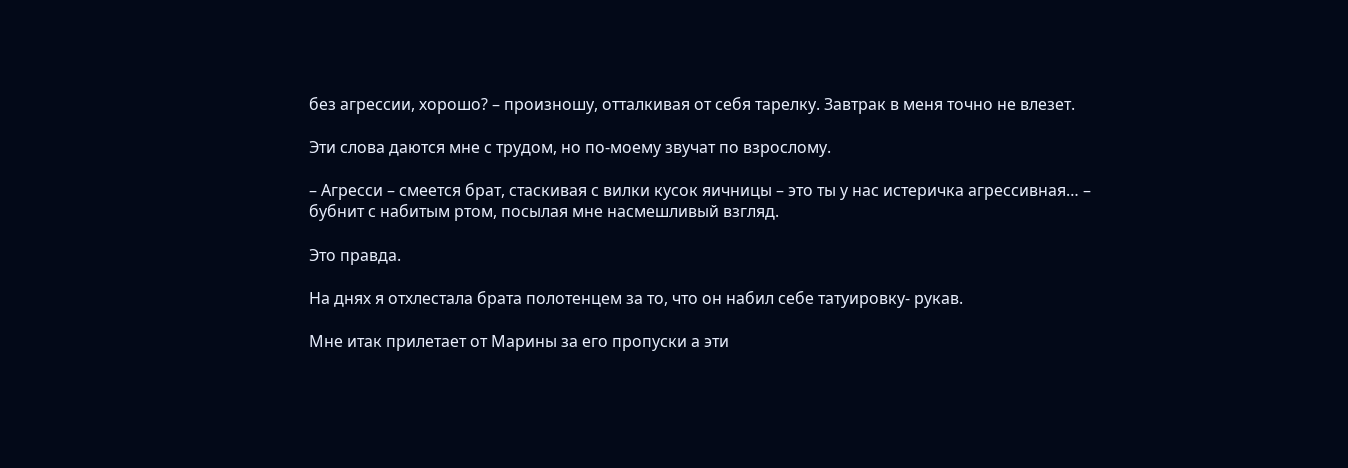без агрессии, хорошо? – произношу, отталкивая от себя тарелку. Завтрак в меня точно не влезет.

Эти слова даются мне с трудом, но по-моему звучат по взрослому.

– Агресси – смеется брат, стаскивая с вилки кусок яичницы – это ты у нас истеричка агрессивная… – бубнит с набитым ртом, посылая мне насмешливый взгляд.

Это правда.

На днях я отхлестала брата полотенцем за то, что он набил себе татуировку‐ рукав.

Мне итак прилетает от Марины за его пропуски а эти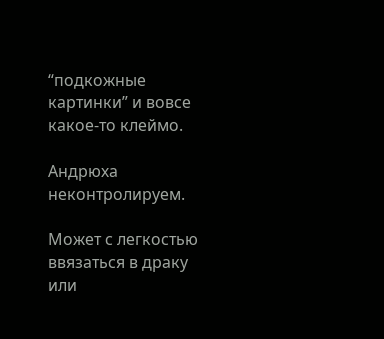“подкожные картинки” и вовсе какое-то клеймо.

Андрюха неконтролируем.

Может с легкостью ввязаться в драку или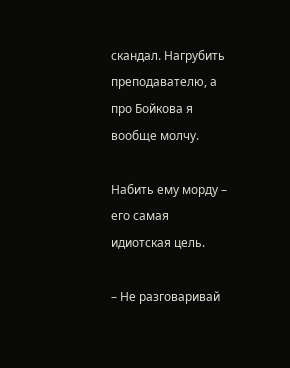скандал. Нагрубить преподавателю, а про Бойкова я вообще молчу.

Набить ему морду – его самая идиотская цель.

– Не разговаривай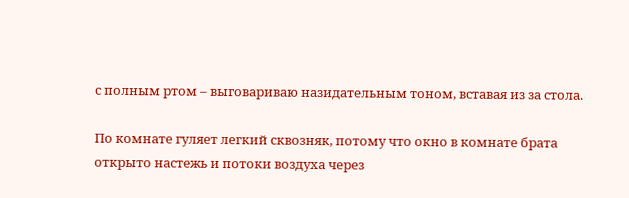с полным ртом – выговариваю назидательным тоном, вставая из за стола.

По комнате гуляет легкий сквозняк, потому что окно в комнате брата открыто настежь и потоки воздуха через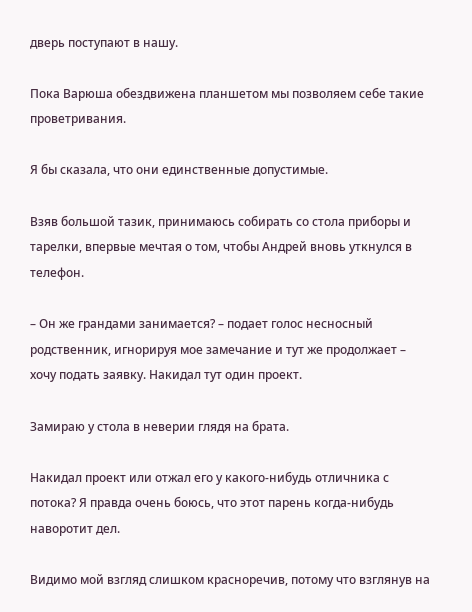дверь поступают в нашу.

Пока Варюша обездвижена планшетом мы позволяем себе такие проветривания.

Я бы сказала, что они единственные допустимые.

Взяв большой тазик, принимаюсь собирать со стола приборы и тарелки, впервые мечтая о том, чтобы Андрей вновь уткнулся в телефон.

– Он же грандами занимается? – подает голос несносный родственник, игнорируя мое замечание и тут же продолжает – хочу подать заявку. Накидал тут один проект.

Замираю у стола в неверии глядя на брата.

Накидал проект или отжал его у какого-нибудь отличника с потока? Я правда очень боюсь, что этот парень когда-нибудь наворотит дел.

Видимо мой взгляд слишком красноречив, потому что взглянув на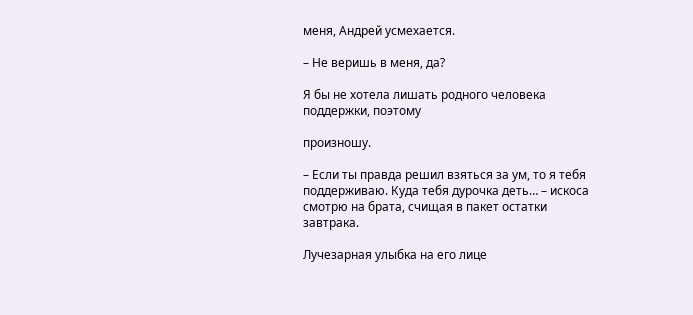меня, Андрей усмехается.

– Не веришь в меня, да?

Я бы не хотела лишать родного человека поддержки, поэтому

произношу.

– Если ты правда решил взяться за ум, то я тебя поддерживаю. Куда тебя дурочка деть… – искоса смотрю на брата, счищая в пакет остатки завтрака.

Лучезарная улыбка на его лице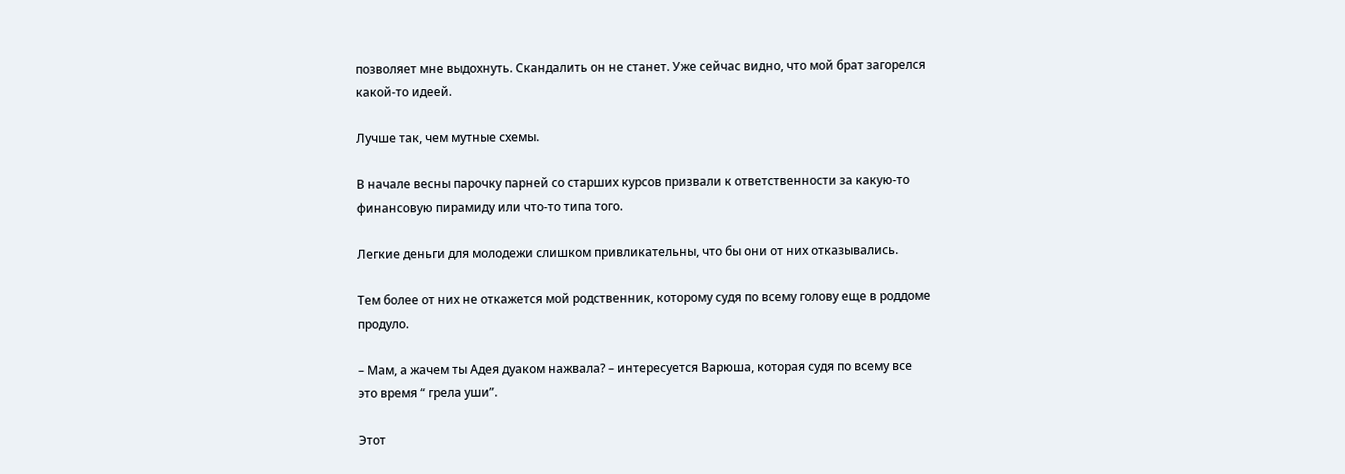позволяет мне выдохнуть. Скандалить он не станет. Уже сейчас видно, что мой брат загорелся какой-то идеей.

Лучше так, чем мутные схемы.

В начале весны парочку парней со старших курсов призвали к ответственности за какую-то финансовую пирамиду или что-то типа того.

Легкие деньги для молодежи слишком привликательны, что бы они от них отказывались.

Тем более от них не откажется мой родственник, которому судя по всему голову еще в роддоме продуло.

– Мам, а жачем ты Адея дуаком нажвала? – интересуется Варюша, которая судя по всему все это время “ грела уши”.

Этот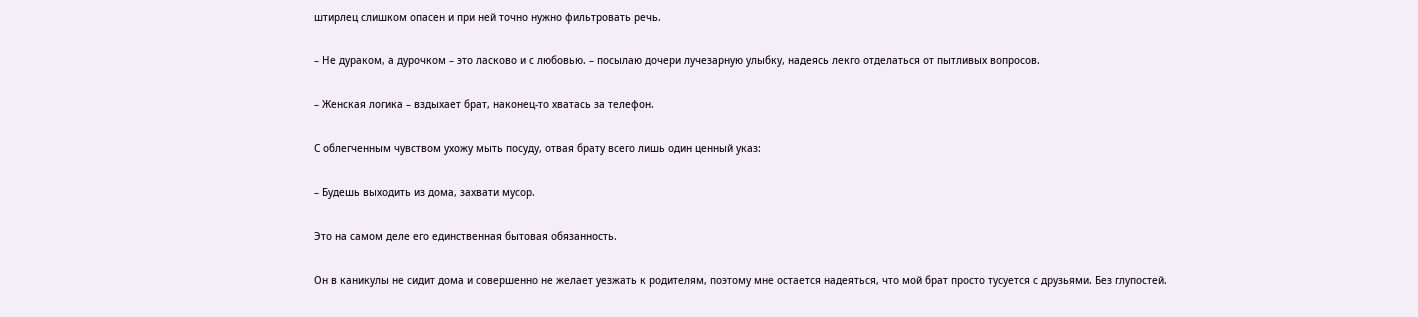штирлец слишком опасен и при ней точно нужно фильтровать речь.

– Не дураком, а дурочком – это ласково и с любовью. – посылаю дочери лучезарную улыбку, надеясь лекго отделаться от пытливых вопросов.

– Женская логика – вздыхает брат, наконец-то хватась за телефон.

С облегченным чувством ухожу мыть посуду, отвая брату всего лишь один ценный указ:

– Будешь выходить из дома, захвати мусор.

Это на самом деле его единственная бытовая обязанность.

Он в каникулы не сидит дома и совершенно не желает уезжать к родителям, поэтому мне остается надеяться, что мой брат просто тусуется с друзьями. Без глупостей.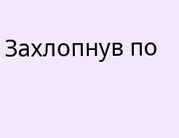Захлопнув по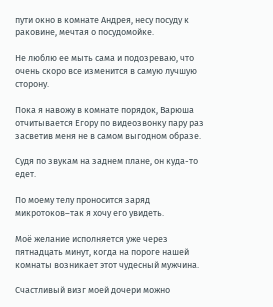пути окно в комнате Андрея, несу посуду к раковине, мечтая о посудомойке.

Не люблю ее мыть сама и подозреваю, что очень скоро все изменится в самую лучшую сторону.

Пока я навожу в комнате порядок, Варюша отчитывается Егору по видеозвонку пару раз засветив меня не в самом выгодном образе.

Судя по звукам на заднем плане, он куда-то едет.

По моему телу проносится заряд микротоков–так я хочу его увидеть.

Моё желание исполняется уже через пятнадцать минут, когда на пороге нашей комнаты возникает этот чудесный мужчина.

Счастливый визг моей дочери можно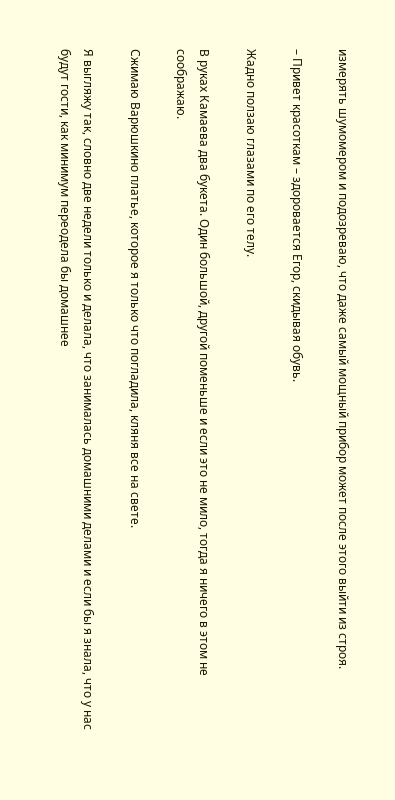измерять шумомером и подозреваю, что даже самый мощный прибор может после этого выйти из строя.

– Привет красоткам – здоровается Егор, скидывая обувь.

Жадно ползаю глазами по его телу.

В руках Камаева два букета. Один большой, другой поменьше и если это не мило, тогда я ничего в этом не соображаю.

Сжимаю Варюшкино платье, которое я только что погладила, кляня все на свете.

Я выгляжу так, словно две недели только и делала, что занималась домашними делами и если бы я знала, что у нас будут гости, как минимум переодела бы домашнее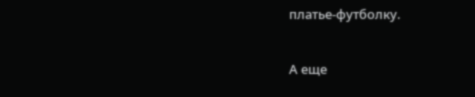платье-футболку.

А еще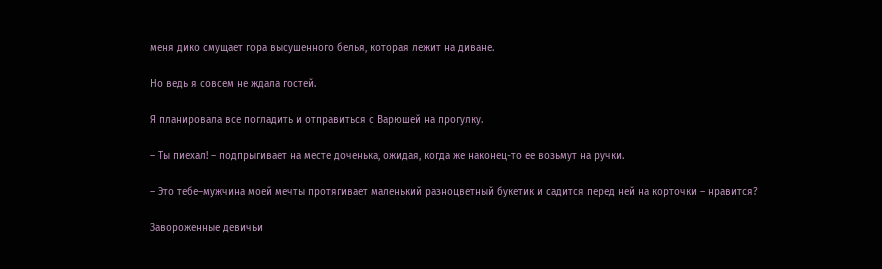меня дико смущает гора высушенного белья, которая лежит на диване.

Но ведь я совсем не ждала гостей.

Я планировала все погладить и отправиться с Варюшей на прогулку.

– Ты пиехал! – подпрыгивает на месте доченька, ожидая, когда же наконец-то ее возьмут на ручки.

– Это тебе–мужчина моей мечты протягивает маленький разноцветный букетик и садится перед ней на корточки – нравится?

Завороженные девичьи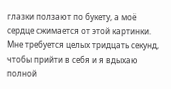глазки ползают по букету, а моё сердце сжимается от этой картинки. Мне требуется целых тридцать секунд, чтобы прийти в себя и я вдыхаю полной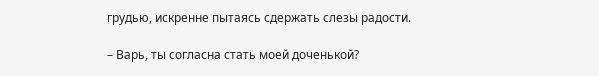грудью, искренне пытаясь сдержать слезы радости.

– Варь, ты согласна стать моей доченькой?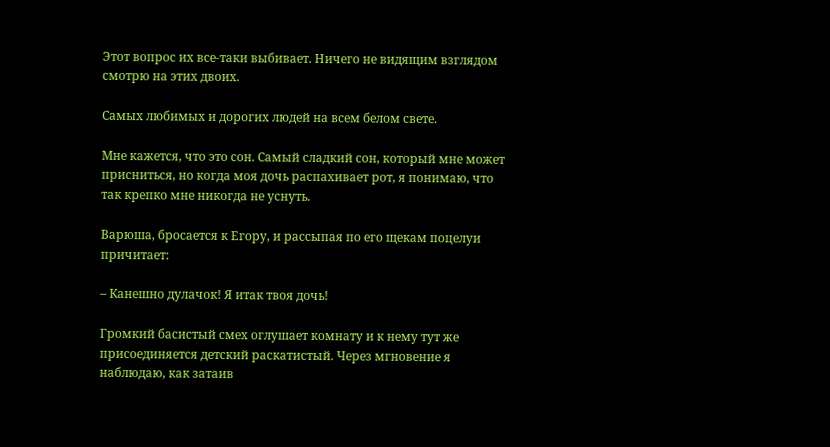Этот вопрос их все-таки выбивает. Ничего не видящим взглядом смотрю на этих двоих.

Самых любимых и дорогих людей на всем белом свете.

Мне кажется, что это сон. Самый сладкий сон, который мне может присниться, но когда моя дочь распахивает рот, я понимаю, что так крепко мне никогда не уснуть.

Варюша, бросается к Егору, и рассыпая по его щекам поцелуи причитает:

– Канешно дулачок! Я итак твоя дочь!

Громкий басистый смех оглушает комнату и к нему тут же присоединяется детский раскатистый. Через мгновение я наблюдаю, как затаив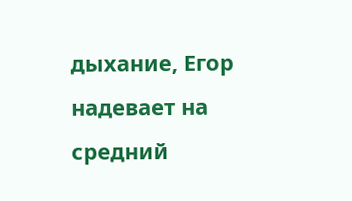дыхание, Егор надевает на средний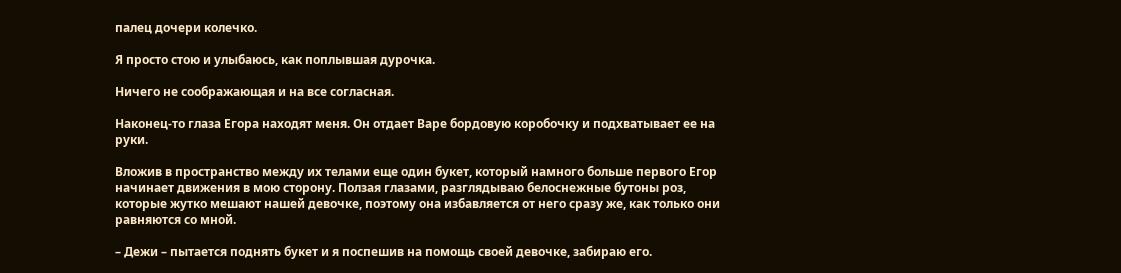палец дочери колечко.

Я просто стою и улыбаюсь, как поплывшая дурочка.

Ничего не соображающая и на все согласная.

Наконец-то глаза Егора находят меня. Он отдает Варе бордовую коробочку и подхватывает ее на руки.

Вложив в пространство между их телами еще один букет, который намного больше первого Егор начинает движения в мою сторону. Ползая глазами, разглядываю белоснежные бутоны роз, которые жутко мешают нашей девочке, поэтому она избавляется от него сразу же, как только они равняются со мной.

– Дежи – пытается поднять букет и я поспешив на помощь своей девочке, забираю его.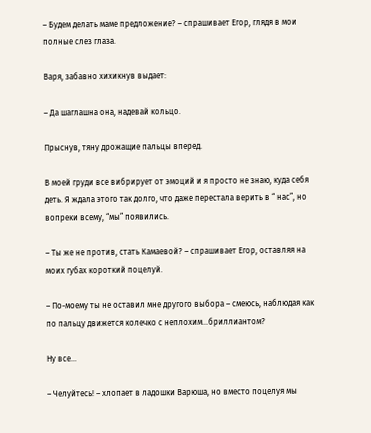– Будем делать маме предложение? – спрашивает Егор, глядя в мои полные слез глаза.

Варя, забавно хихикнув выдает:

– Да шаглашна она, надевай кольцо.

Прыснув, тяну дрожащие пальцы вперед.

В моей груди все вибрирует от эмоций и я просто не знаю, куда себя деть. Я ждала этого так долго, что даже перестала верить в “ нас”, но вопреки всему, “мы” появились.

– Ты же не против, стать Камаевой? – спрашивает Егор, оставляя на моих губах короткий поцелуй.

– По-моему ты не оставил мне другого выбора – смеюсь, наблюдая как по пальцу движется колечко с неплохим…бриллиантом?

Ну все…

– Челуйтесь! – хлопает в ладошки Варюша, но вместо поцелуя мы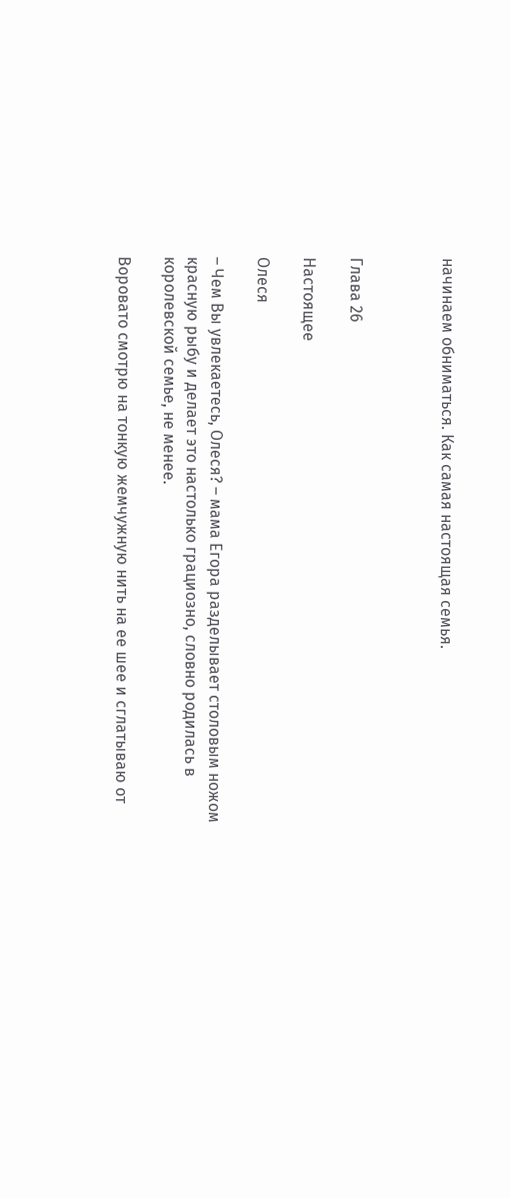начинаем обниматься. Как самая настоящая семья.



Глава 26

Настоящее

Олеся

– Чем Вы увлекаетесь, Олеся? – мама Егора разделывает столовым ножом красную рыбу и делает это настолько грациозно, словно родилась в королевской семье, не менее.

Воровато смотрю на тонкую жемчужную нить на ее шее и сглатываю от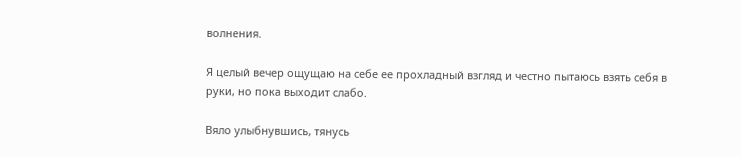волнения.

Я целый вечер ощущаю на себе ее прохладный взгляд и честно пытаюсь взять себя в руки, но пока выходит слабо.

Вяло улыбнувшись, тянусь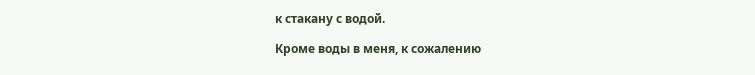к стакану с водой.

Кроме воды в меня, к сожалению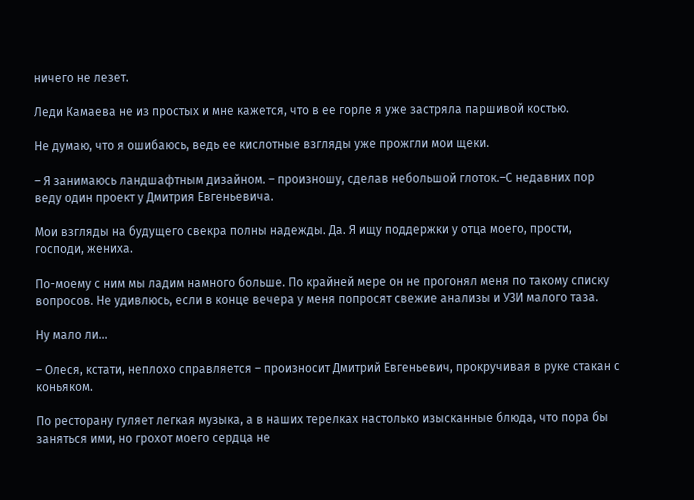ничего не лезет.

Леди Камаева не из простых и мне кажется, что в ее горле я уже застряла паршивой костью.

Не думаю, что я ошибаюсь, ведь ее кислотные взгляды уже прожгли мои щеки.

– Я занимаюсь ландшафтным дизайном. – произношу, сделав небольшой глоток.–С недавних пор веду один проект у Дмитрия Евгеньевича.

Мои взгляды на будущего свекра полны надежды. Да. Я ищу поддержки у отца моего, прости, господи, жениха.

По-моему с ним мы ладим намного больше. По крайней мере он не прогонял меня по такому списку вопросов. Не удивлюсь, если в конце вечера у меня попросят свежие анализы и УЗИ малого таза.

Ну мало ли…

– Олеся, кстати, неплохо справляется – произносит Дмитрий Евгеньевич, прокручивая в руке стакан с коньяком.

По ресторану гуляет легкая музыка, а в наших терелках настолько изысканные блюда, что пора бы заняться ими, но грохот моего сердца не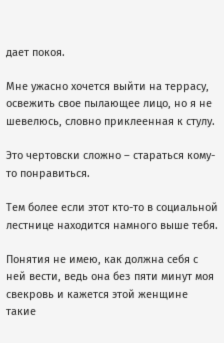дает покоя.

Мне ужасно хочется выйти на террасу, освежить свое пылающее лицо, но я не шевелюсь, словно приклеенная к стулу.

Это чертовски сложно – стараться кому-то понравиться.

Тем более если этот кто-то в социальной лестнице находится намного выше тебя.

Понятия не имею, как должна себя с ней вести, ведь она без пяти минут моя свекровь и кажется этой женщине такие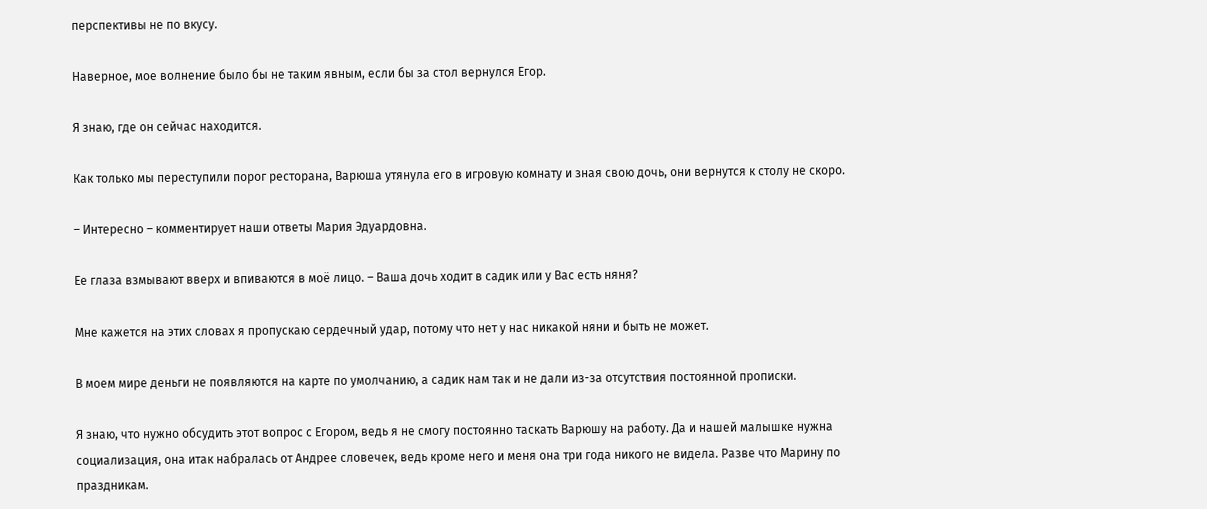перспективы не по вкусу.

Наверное, мое волнение было бы не таким явным, если бы за стол вернулся Егор.

Я знаю, где он сейчас находится.

Как только мы переступили порог ресторана, Варюша утянула его в игровую комнату и зная свою дочь, они вернутся к столу не скоро.

– Интересно – комментирует наши ответы Мария Эдуардовна.

Ее глаза взмывают вверх и впиваются в моё лицо. – Ваша дочь ходит в садик или у Вас есть няня?

Мне кажется на этих словах я пропускаю сердечный удар, потому что нет у нас никакой няни и быть не может.

В моем мире деньги не появляются на карте по умолчанию, а садик нам так и не дали из-за отсутствия постоянной прописки.

Я знаю, что нужно обсудить этот вопрос с Егором, ведь я не смогу постоянно таскать Варюшу на работу. Да и нашей малышке нужна социализация, она итак набралась от Андрее словечек, ведь кроме него и меня она три года никого не видела. Разве что Марину по праздникам.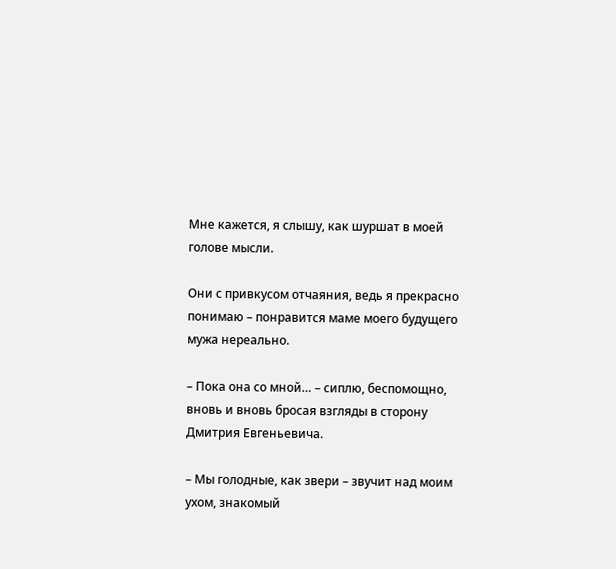Мне кажется, я слышу, как шуршат в моей голове мысли.

Они с привкусом отчаяния, ведь я прекрасно понимаю – понравится маме моего будущего мужа нереально.

– Пока она со мной… – сиплю, беспомощно, вновь и вновь бросая взгляды в сторону Дмитрия Евгеньевича.

– Мы голодные, как звери – звучит над моим ухом, знакомый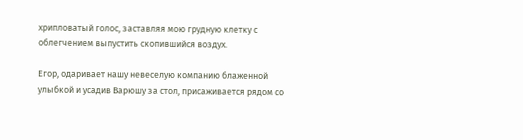хрипловатый голос, заставляя мою грудную клетку с облегчением выпустить скопившийся воздух.

Егор, одаривает нашу невеселую компанию блаженной улыбкой и усадив Варюшу за стол, присаживается рядом со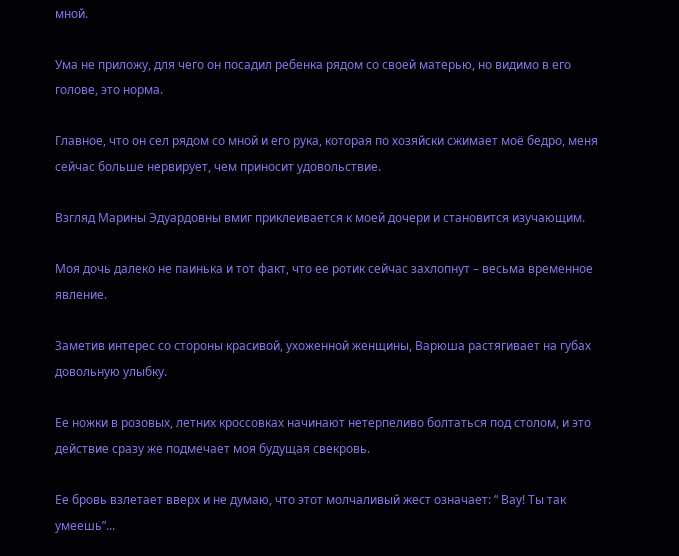мной.

Ума не приложу, для чего он посадил ребенка рядом со своей матерью, но видимо в его голове, это норма.

Главное, что он сел рядом со мной и его рука, которая по хозяйски сжимает моё бедро, меня сейчас больше нервирует, чем приносит удовольствие.

Взгляд Марины Эдуардовны вмиг приклеивается к моей дочери и становится изучающим.

Моя дочь далеко не паинька и тот факт, что ее ротик сейчас захлопнут – весьма временное явление.

Заметив интерес со стороны красивой, ухоженной женщины, Варюша растягивает на губах довольную улыбку.

Ее ножки в розовых, летних кроссовках начинают нетерпеливо болтаться под столом, и это действие сразу же подмечает моя будущая свекровь.

Ее бровь взлетает вверх и не думаю, что этот молчаливый жест означает: “ Вау! Ты так умеешь”...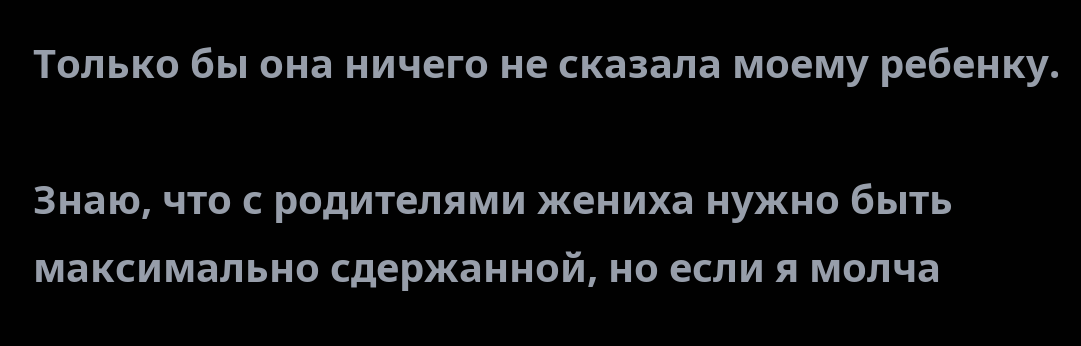Только бы она ничего не сказала моему ребенку.

Знаю, что с родителями жениха нужно быть максимально сдержанной, но если я молча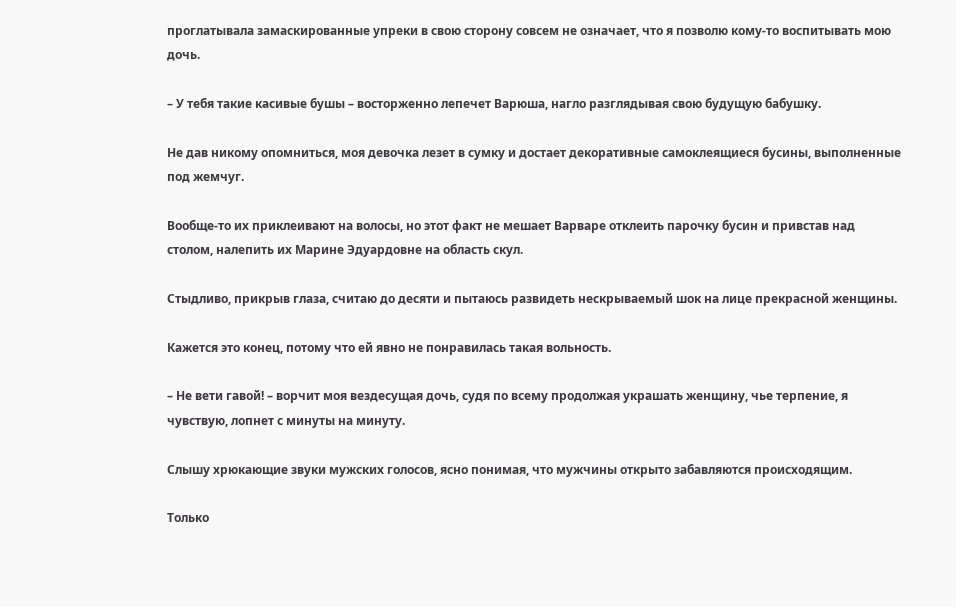проглатывала замаскированные упреки в свою сторону совсем не означает, что я позволю кому-то воспитывать мою дочь.

– У тебя такие касивые бушы – восторженно лепечет Варюша, нагло разглядывая свою будущую бабушку.

Не дав никому опомниться, моя девочка лезет в сумку и достает декоративные самоклеящиеся бусины, выполненные под жемчуг.

Вообще-то их приклеивают на волосы, но этот факт не мешает Варваре отклеить парочку бусин и привстав над столом, налепить их Марине Эдуардовне на область скул.

Стыдливо, прикрыв глаза, считаю до десяти и пытаюсь развидеть нескрываемый шок на лице прекрасной женщины.

Кажется это конец, потому что ей явно не понравилась такая вольность.

– Не вети гавой! – ворчит моя вездесущая дочь, судя по всему продолжая украшать женщину, чье терпение, я чувствую, лопнет с минуты на минуту.

Слышу хрюкающие звуки мужских голосов, ясно понимая, что мужчины открыто забавляются происходящим.

Только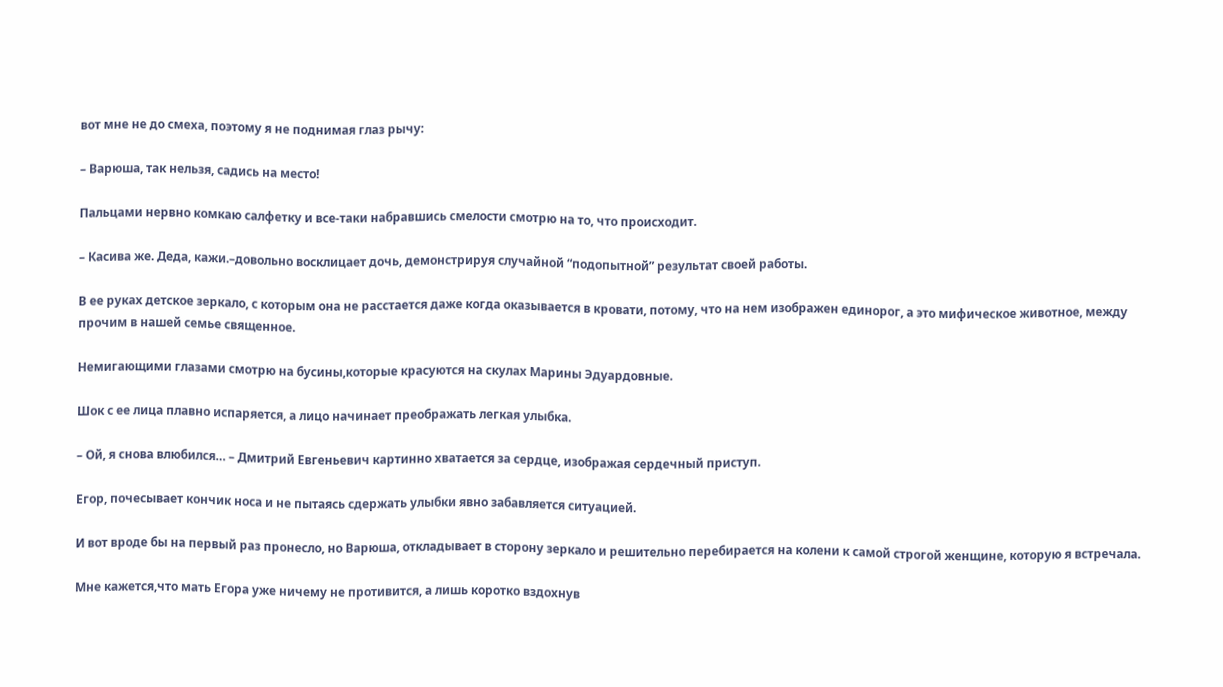вот мне не до смеха, поэтому я не поднимая глаз рычу:

– Варюша, так нельзя, садись на место!

Пальцами нервно комкаю салфетку и все-таки набравшись смелости смотрю на то, что происходит.

– Касива же. Деда, кажи.–довольно восклицает дочь, демонстрируя случайной “подопытной” результат своей работы.

В ее руках детское зеркало, с которым она не расстается даже когда оказывается в кровати, потому, что на нем изображен единорог, а это мифическое животное, между прочим в нашей семье священное.

Немигающими глазами смотрю на бусины,которые красуются на скулах Марины Эдуардовные.

Шок с ее лица плавно испаряется, а лицо начинает преображать легкая улыбка.

– Ой, я снова влюбился… – Дмитрий Евгеньевич картинно хватается за сердце, изображая сердечный приступ.

Егор, почесывает кончик носа и не пытаясь сдержать улыбки явно забавляется ситуацией.

И вот вроде бы на первый раз пронесло, но Варюша, откладывает в сторону зеркало и решительно перебирается на колени к самой строгой женщине, которую я встречала.

Мне кажется,что мать Егора уже ничему не противится, а лишь коротко вздохнув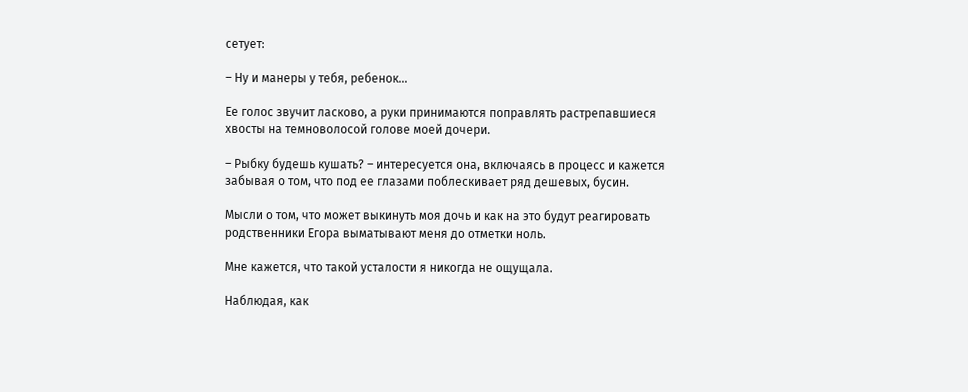сетует:

– Ну и манеры у тебя, ребенок…

Ее голос звучит ласково, а руки принимаются поправлять растрепавшиеся хвосты на темноволосой голове моей дочери.

– Рыбку будешь кушать? – интересуется она, включаясь в процесс и кажется забывая о том, что под ее глазами поблескивает ряд дешевых, бусин.

Мысли о том, что может выкинуть моя дочь и как на это будут реагировать родственники Егора выматывают меня до отметки ноль.

Мне кажется, что такой усталости я никогда не ощущала.

Наблюдая, как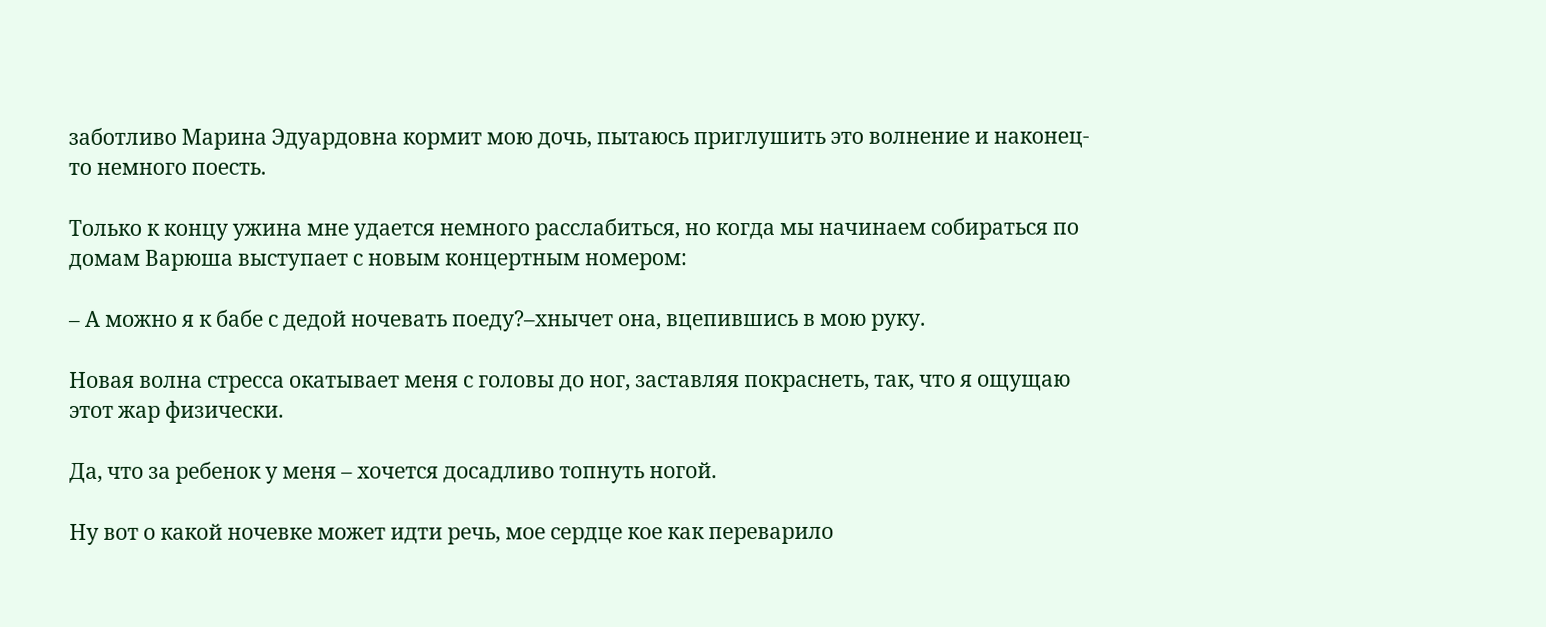заботливо Марина Эдуардовна кормит мою дочь, пытаюсь приглушить это волнение и наконец-то немного поесть.

Только к концу ужина мне удается немного расслабиться, но когда мы начинаем собираться по домам Варюша выступает с новым концертным номером:

– А можно я к бабе с дедой ночевать поеду?–хнычет она, вцепившись в мою руку.

Новая волна стресса окатывает меня с головы до ног, заставляя покраснеть, так, что я ощущаю этот жар физически.

Да, что за ребенок у меня – хочется досадливо топнуть ногой.

Ну вот о какой ночевке может идти речь, мое сердце кое как переварило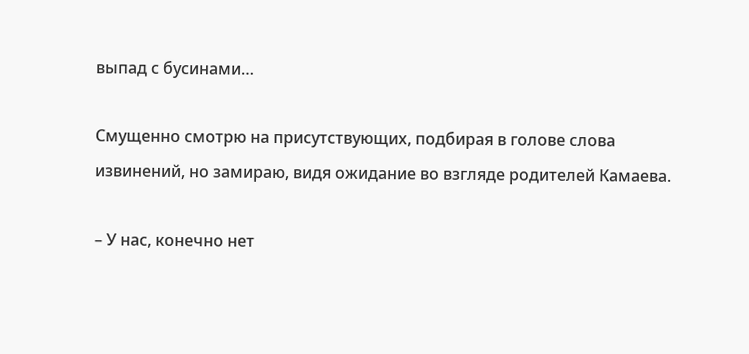выпад с бусинами…

Смущенно смотрю на присутствующих, подбирая в голове слова извинений, но замираю, видя ожидание во взгляде родителей Камаева.

– У нас, конечно нет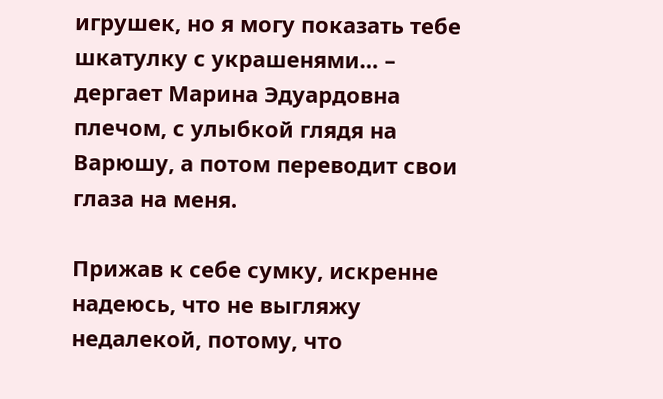игрушек, но я могу показать тебе шкатулку с украшенями… – дергает Марина Эдуардовна плечом, с улыбкой глядя на Варюшу, а потом переводит свои глаза на меня.

Прижав к себе сумку, искренне надеюсь, что не выгляжу недалекой, потому, что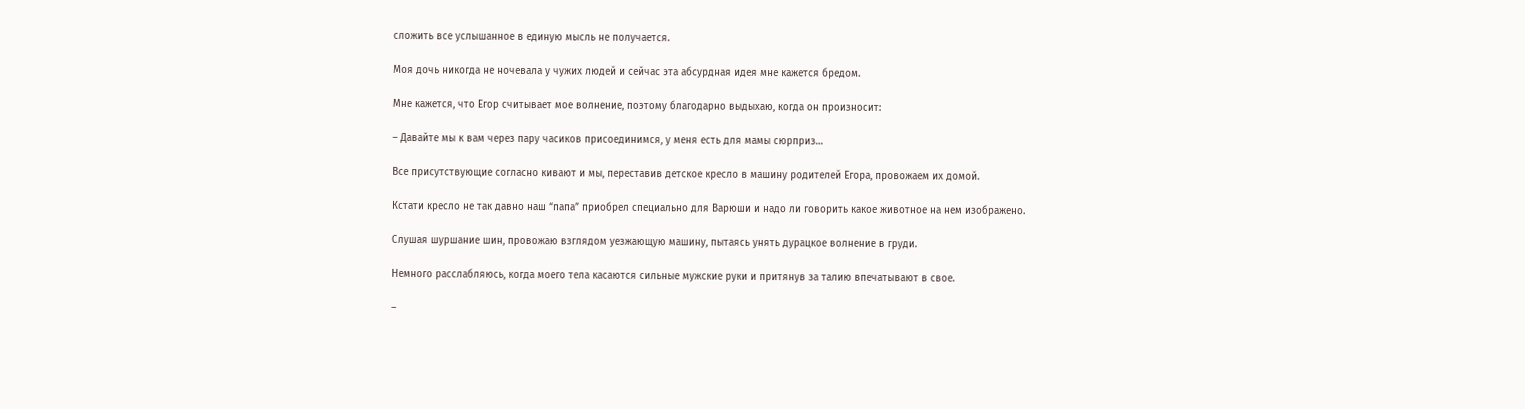сложить все услышанное в единую мысль не получается.

Моя дочь никогда не ночевала у чужих людей и сейчас эта абсурдная идея мне кажется бредом.

Мне кажется, что Егор считывает мое волнение, поэтому благодарно выдыхаю, когда он произносит:

– Давайте мы к вам через пару часиков присоединимся, у меня есть для мамы сюрприз…

Все присутствующие согласно кивают и мы, переставив детское кресло в машину родителей Егора, провожаем их домой.

Кстати кресло не так давно наш “папа” приобрел специально для Варюши и надо ли говорить какое животное на нем изображено.

Слушая шуршание шин, провожаю взглядом уезжающую машину, пытаясь унять дурацкое волнение в груди.

Немного расслабляюсь, когда моего тела касаются сильные мужские руки и притянув за талию впечатывают в свое.

–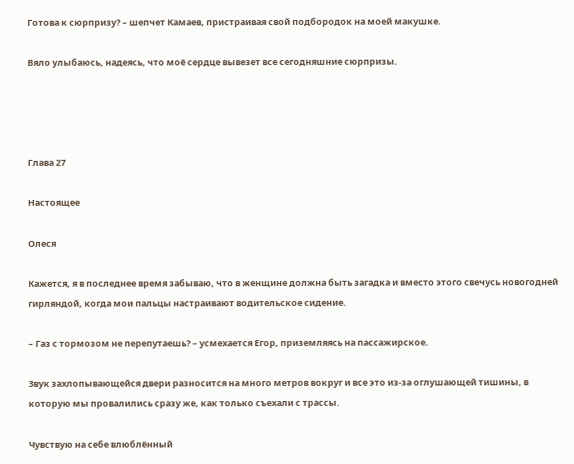Готова к сюрпризу? – шепчет Камаев, пристраивая свой подбородок на моей макушке.

Вяло улыбаюсь, надеясь, что моё сердце вывезет все сегодняшние сюрпризы.




Глава 27

Настоящее

Олеся

Кажется, я в последнее время забываю, что в женщине должна быть загадка и вместо этого свечусь новогодней гирляндой, когда мои пальцы настраивают водительское сидение.

– Газ с тормозом не перепутаешь? – усмехается Егор, приземляясь на пассажирское.

Звук захлопывающейся двери разносится на много метров вокруг и все это из-за оглушающей тишины, в которую мы провалились сразу же, как только съехали с трассы.

Чувствую на себе влюблённый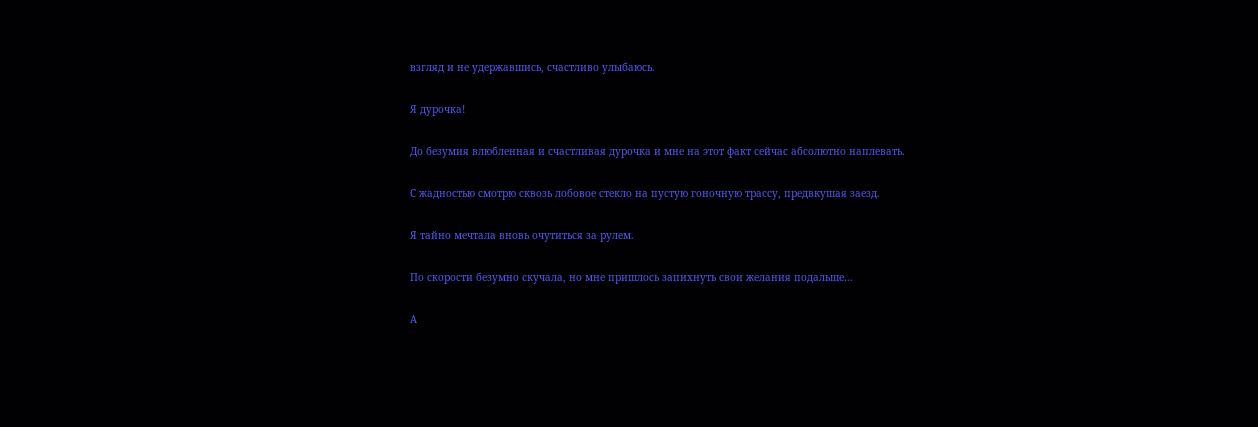взгляд и не удержавшись, счастливо улыбаюсь.

Я дурочка!

До безумия влюбленная и счастливая дурочка и мне на этот факт сейчас абсолютно наплевать.

С жадностью смотрю сквозь лобовое стекло на пустую гоночную трассу, предвкушая заезд.

Я тайно мечтала вновь очутиться за рулем.

По скорости безумно скучала, но мне пришлось запихнуть свои желания подальше…

А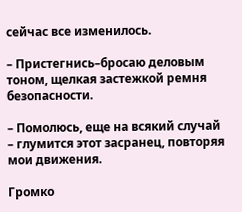сейчас все изменилось.

– Пристегнись–бросаю деловым тоном, щелкая застежкой ремня безопасности.

– Помолюсь, еще на всякий случай – глумится этот засранец, повторяя мои движения.

Громко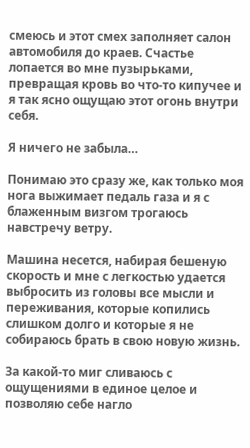смеюсь и этот смех заполняет салон автомобиля до краев. Счастье лопается во мне пузырьками, превращая кровь во что-то кипучее и я так ясно ощущаю этот огонь внутри себя.

Я ничего не забыла…

Понимаю это сразу же, как только моя нога выжимает педаль газа и я с блаженным визгом трогаюсь навстречу ветру.

Машина несется, набирая бешеную скорость и мне с легкостью удается выбросить из головы все мысли и переживания, которые копились слишком долго и которые я не собираюсь брать в свою новую жизнь.

За какой-то миг сливаюсь с ощущениями в единое целое и позволяю себе нагло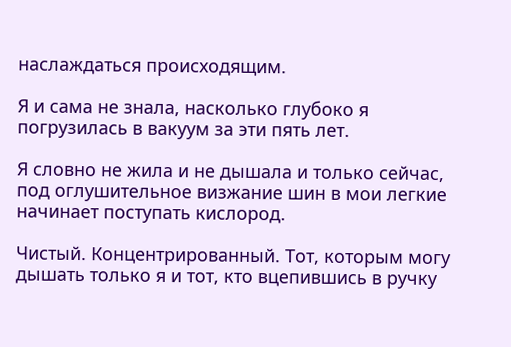наслаждаться происходящим.

Я и сама не знала, насколько глубоко я погрузилась в вакуум за эти пять лет.

Я словно не жила и не дышала и только сейчас, под оглушительное визжание шин в мои легкие начинает поступать кислород.

Чистый. Концентрированный. Тот, которым могу дышать только я и тот, кто вцепившись в ручку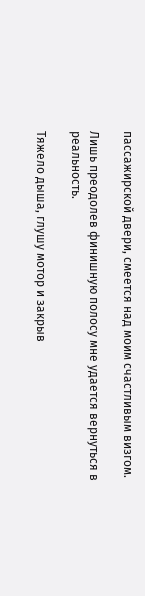пассажирской двери, смеется над моим счастливым визгом.

Лишь преодолев финишную полосу мне удается вернуться в реальность.

Тяжело дыша, глушу мотор и закрыв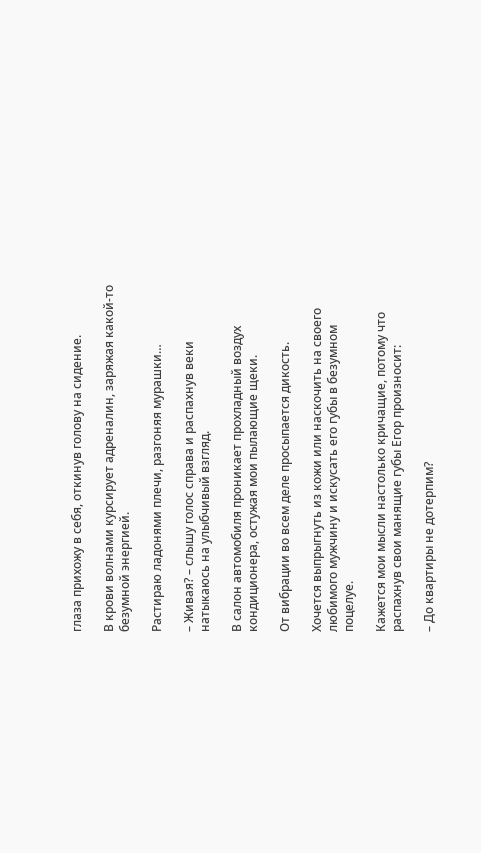глаза прихожу в себя, откинув голову на сидение.

В крови волнами курсирует адреналин, заряжая какой-то безумной энергией.

Растираю ладонями плечи, разгоняя мурашки…

– Живая? – слышу голос справа и распахнув веки натыкаюсь на улыбчивый взгляд.

В салон автомобиля проникает прохладный воздух кондиционера, остужая мои пылающие щеки.

От вибрации во всем деле просыпается дикость.

Хочется выпрыгнуть из кожи или наскочить на своего любимого мужчину и искусать его губы в безумном поцелуе.

Кажется мои мысли настолько кричащие, потому что распахнув свои манящие губы Егор произносит:

– До квартиры не дотерпим?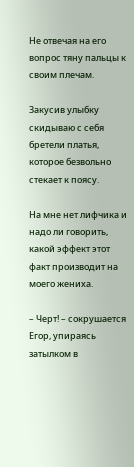Не отвечая на его вопрос тяну пальцы к своим плечам.

Закусив улыбку скидываю с себя бретели платья, которое безвольно стекает к поясу.

На мне нет лифчика и надо ли говорить, какой эффект этот факт производит на моего жениха.

– Черт! – сокрушается Егор, упираясь затылком в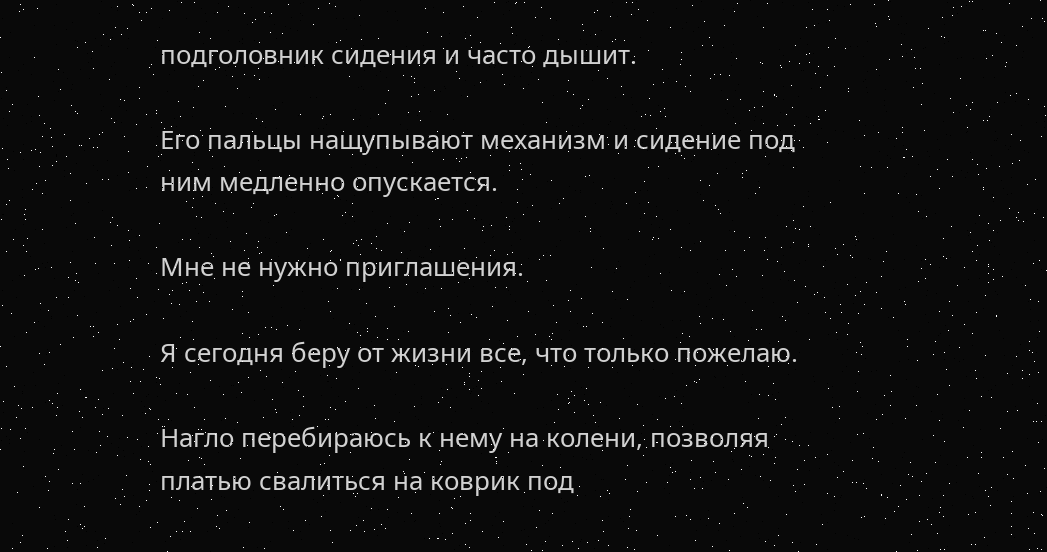подголовник сидения и часто дышит.

Его пальцы нащупывают механизм и сидение под ним медленно опускается.

Мне не нужно приглашения.

Я сегодня беру от жизни все, что только пожелаю.

Нагло перебираюсь к нему на колени, позволяя платью свалиться на коврик под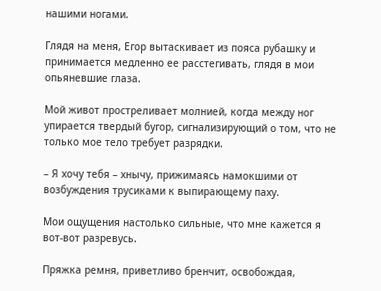нашими ногами.

Глядя на меня, Егор вытаскивает из пояса рубашку и принимается медленно ее расстегивать, глядя в мои опьяневшие глаза.

Мой живот простреливает молнией, когда между ног упирается твердый бугор, сигнализирующий о том, что не только мое тело требует разрядки.

– Я хочу тебя – хнычу, прижимаясь намокшими от возбуждения трусиками к выпирающему паху.

Мои ощущения настолько сильные, что мне кажется я вот-вот разревусь.

Пряжка ремня, приветливо бренчит, освобождая,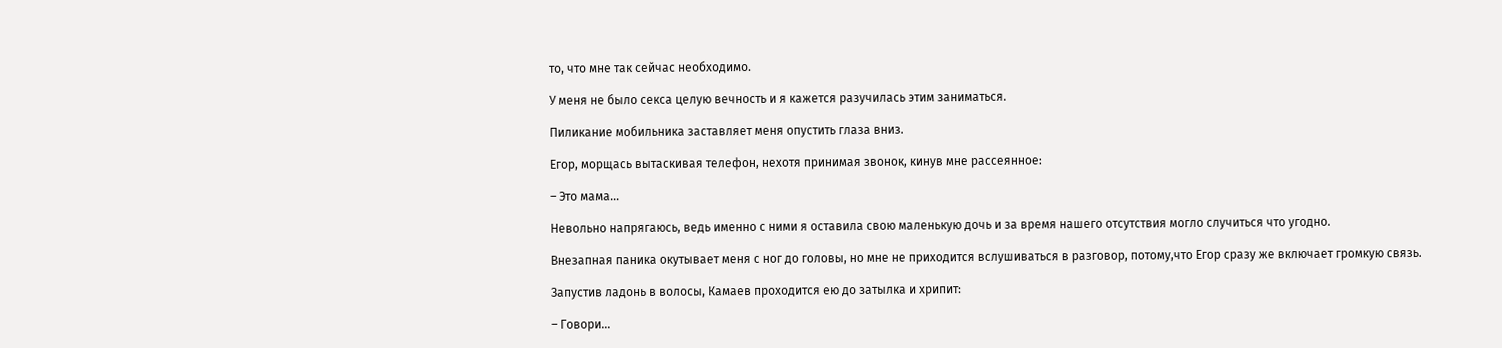то, что мне так сейчас необходимо.

У меня не было секса целую вечность и я кажется разучилась этим заниматься.

Пиликание мобильника заставляет меня опустить глаза вниз.

Егор, морщась вытаскивая телефон, нехотя принимая звонок, кинув мне рассеянное:

– Это мама…

Невольно напрягаюсь, ведь именно с ними я оставила свою маленькую дочь и за время нашего отсутствия могло случиться что угодно.

Внезапная паника окутывает меня с ног до головы, но мне не приходится вслушиваться в разговор, потому,что Егор сразу же включает громкую связь.

Запустив ладонь в волосы, Камаев проходится ею до затылка и хрипит:

– Говори…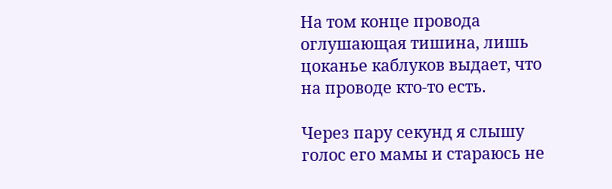На том конце провода оглушающая тишина, лишь цоканье каблуков выдает, что на проводе кто-то есть.

Через пару секунд я слышу голос его мамы и стараюсь не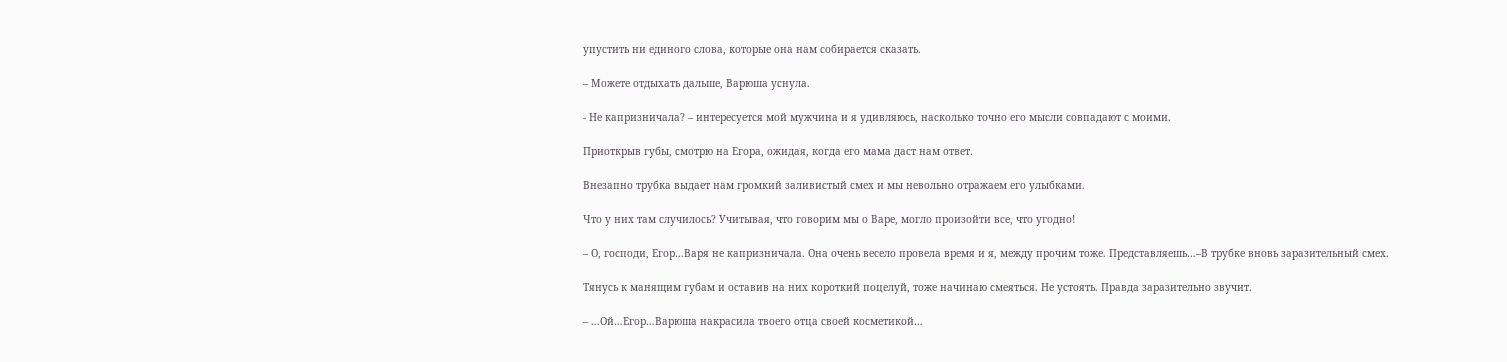упустить ни единого слова, которые она нам собирается сказать.

– Можете отдыхать дальше, Варюша уснула.

‐ Не капризничала? – интересуется мой мужчина и я удивляюсь, насколько точно его мысли совпадают с моими.

Приоткрыв губы, смотрю на Егора, ожидая, когда его мама даст нам ответ.

Внезапно трубка выдает нам громкий заливистый смех и мы невольно отражаем его улыбками.

Что у них там случилось? Учитывая, что говорим мы о Варе, могло произойти все, что угодно!

– О, господи, Егор…Варя не капризничала. Она очень весело провела время и я, между прочим тоже. Представляешь…–В трубке вновь заразительный смех.

Тянусь к манящим губам и оставив на них короткий поцелуй, тоже начинаю смеяться. Не устоять. Правда заразительно звучит.

– ...Ой…Егор…Варюша накрасила твоего отца своей косметикой…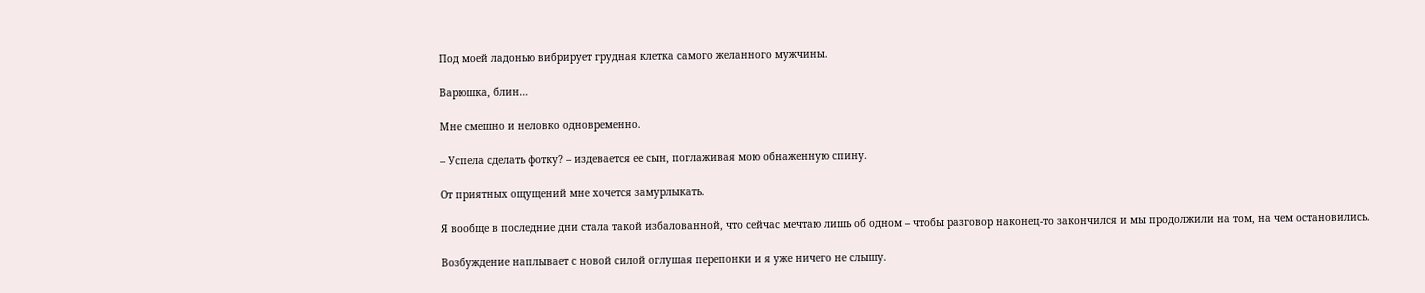Под моей ладонью вибрирует грудная клетка самого желанного мужчины.

Варюшка, блин…

Мне смешно и неловко одновременно.

– Успела сделать фотку? – издевается ее сын, поглаживая мою обнаженную спину.

От приятных ощущений мне хочется замурлыкать.

Я вообще в последние дни стала такой избалованной, что сейчас мечтаю лишь об одном – чтобы разговор наконец-то закончился и мы продолжили на том, на чем остановились.

Возбуждение наплывает с новой силой оглушая перепонки и я уже ничего не слышу.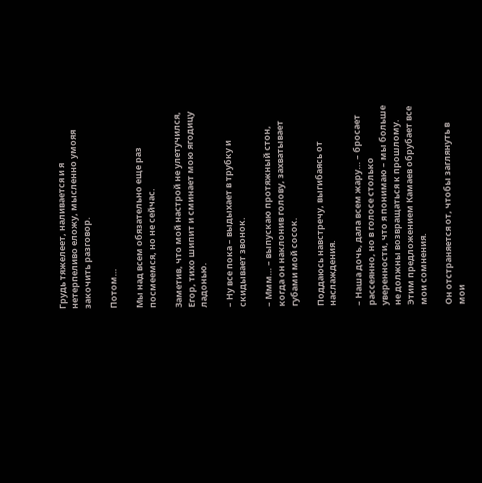Грудь тяжелеет, наливается и я нетерпеливо еложу, мысленно умояя закочить разговор.

Потом…

Мы над всем обязательно еще раз посмеемся, но не сейчас.

Заметив, что мой настрой не улетучился, Егор, тихо шипит и сминает мою ягодицу ладонью.

– Ну все пока – выдыхает в трубку и скидывает звонок.

– Ммм… – выпускаю протяжный стон, когда он наклонив голову, захватывает губами мой сосок.

Поддаюсь навстречу, выгибаясь от наслаждения.

– Наша дочь, дала всем жару… – бросает рассеянно, но в голосе столько уверенности, что я понимаю – мы больше не должны возвращаться к прошлому. Этим предложением Камаев обрубает все мои сомнения.

Он отстраняется от, чтобы заглянуть в мои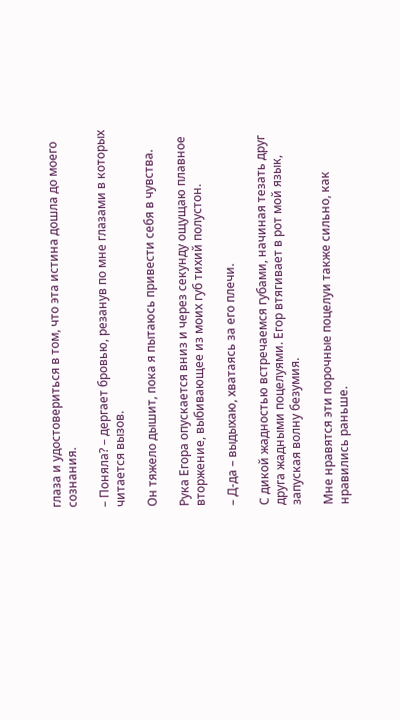глаза и удостовериться в том, что эта истина дошла до моего сознания.

– Поняла? – дергает бровью, резанув по мне глазами в которых читается вызов.

Он тяжело дышит, пока я пытаюсь привести себя в чувства.

Рука Егора опускается вниз и через секунду ощущаю плавное вторжение, выбивающее из моих губ тихий полустон.

– Д-да – выдыхаю, хватаясь за его плечи.

С дикой жадностью встречаемся губами, начиная тезать друг друга жадными поцелуями. Егор втягивает в рот мой язык, запуская волну безумия.

Мне нравятся эти порочные поцелуи также сильно, как нравились раньше.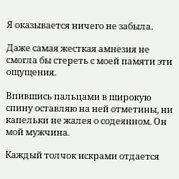Я оказывается ничего не забыла.

Даже самая жесткая амнезия не смогла бы стереть с моей памяти эти ощущения.

Впившись пальцами в широкую спину оставляю на ней отметины, ни капельки не жалея о содеянном. Он мой мужчина.

Каждый толчок искрами отдается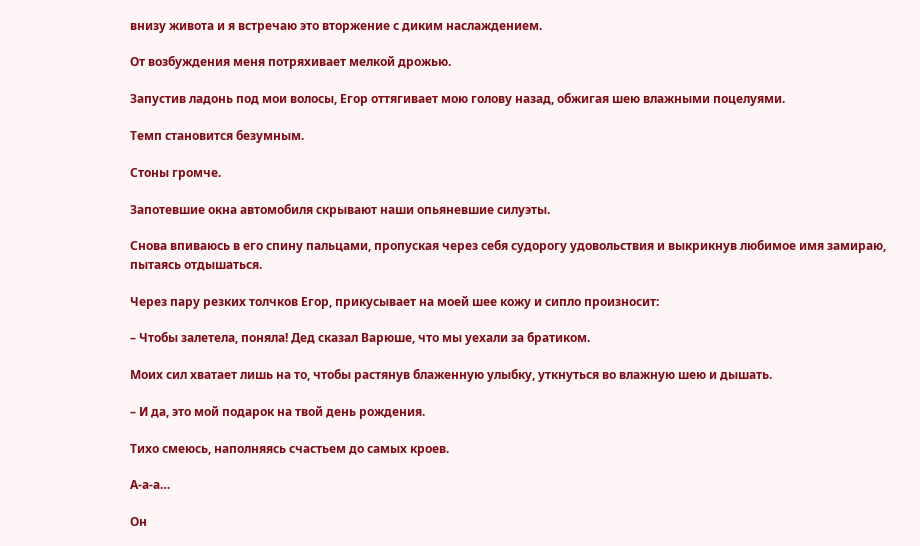внизу живота и я встречаю это вторжение с диким наслаждением.

От возбуждения меня потряхивает мелкой дрожью.

Запустив ладонь под мои волосы, Егор оттягивает мою голову назад, обжигая шею влажными поцелуями.

Темп становится безумным.

Стоны громче.

Запотевшие окна автомобиля скрывают наши опьяневшие силуэты.

Снова впиваюсь в его спину пальцами, пропуская через себя судорогу удовольствия и выкрикнув любимое имя замираю, пытаясь отдышаться.

Через пару резких толчков Егор, прикусывает на моей шее кожу и сипло произносит:

– Чтобы залетела, поняла! Дед сказал Варюше, что мы уехали за братиком.

Моих сил хватает лишь на то, чтобы растянув блаженную улыбку, уткнуться во влажную шею и дышать.

– И да, это мой подарок на твой день рождения.

Тихо смеюсь, наполняясь счастьем до самых кроев.

А-а-а…

Он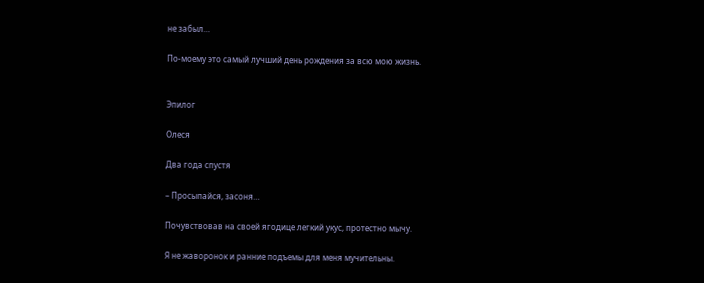не забыл…

По-моему это самый лучший день рождения за всю мою жизнь.


Эпилог

Олеся

Два года спустя

– Просыпайся, засоня…

Почувствовав на своей ягодице легкий укус, протестно мычу.

Я не жаворонок и ранние подъемы для меня мучительны.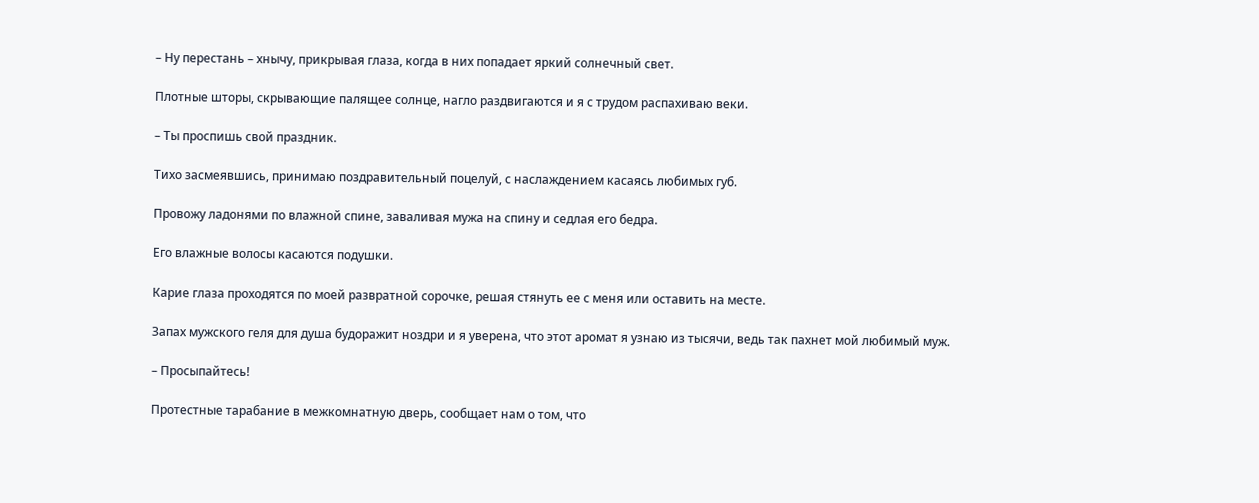– Ну перестань – хнычу, прикрывая глаза, когда в них попадает яркий солнечный свет.

Плотные шторы, скрывающие палящее солнце, нагло раздвигаются и я с трудом распахиваю веки.

– Ты проспишь свой праздник.

Тихо засмеявшись, принимаю поздравительный поцелуй, с наслаждением касаясь любимых губ.

Провожу ладонями по влажной спине, заваливая мужа на спину и седлая его бедра.

Его влажные волосы касаются подушки.

Карие глаза проходятся по моей развратной сорочке, решая стянуть ее с меня или оставить на месте.

Запах мужского геля для душа будоражит ноздри и я уверена, что этот аромат я узнаю из тысячи, ведь так пахнет мой любимый муж.

– Просыпайтесь!

Протестные тарабание в межкомнатную дверь, сообщает нам о том, что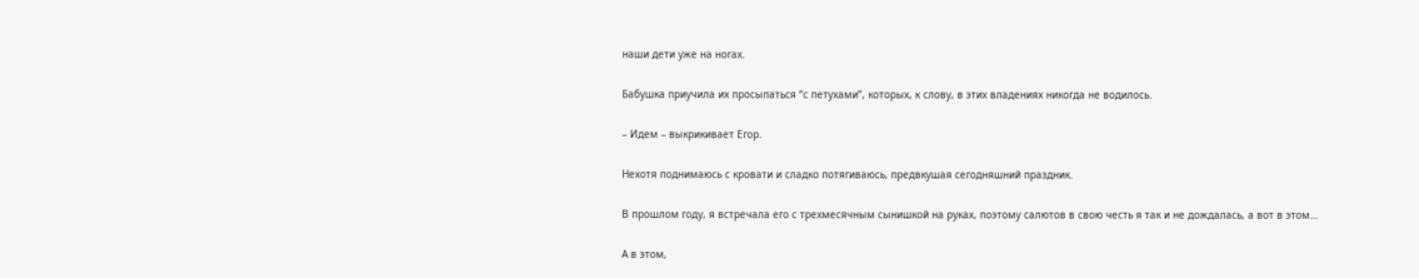наши дети уже на ногах.

Бабушка приучила их просыпаться “с петухами”, которых, к слову, в этих владениях никогда не водилось.

– Идем – выкрикивает Егор.

Нехотя поднимаюсь с кровати и сладко потягиваюсь, предвкушая сегодняшний праздник.

В прошлом году, я встречала его с трехмесячным сынишкой на руках, поэтому салютов в свою честь я так и не дождалась, а вот в этом…

А в этом,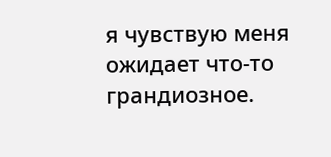я чувствую меня ожидает что-то грандиозное.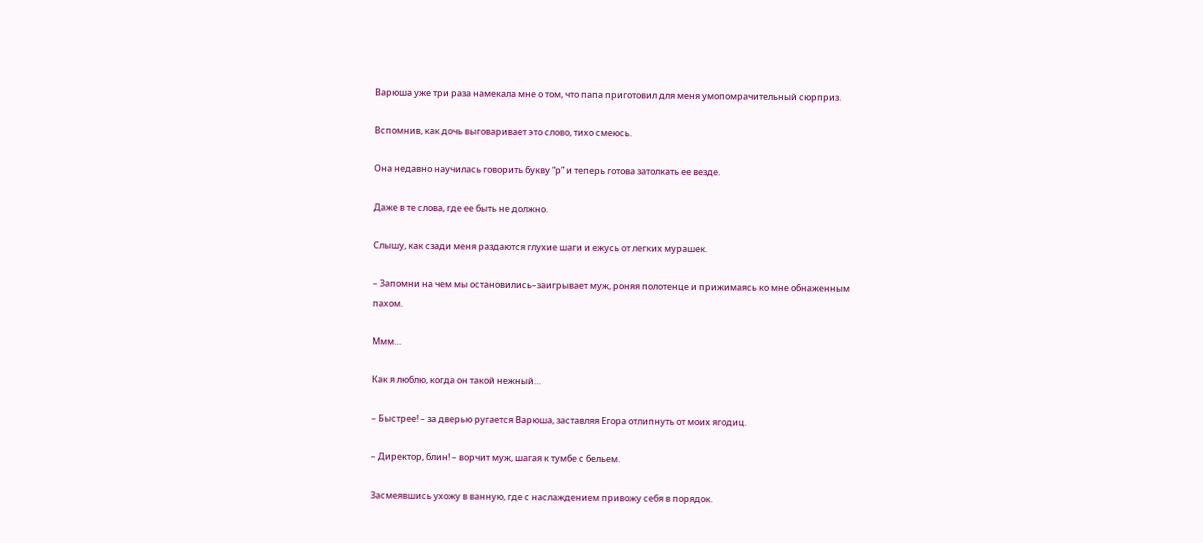Варюша уже три раза намекала мне о том, что папа приготовил для меня умопомрачительный сюрприз.

Вспомнив, как дочь выговаривает это слово, тихо смеюсь.

Она недавно научилась говорить букву “р” и теперь готова затолкать ее везде.

Даже в те слова, где ее быть не должно.

Слышу, как сзади меня раздаются глухие шаги и ежусь от легких мурашек.

– Запомни на чем мы остановились–заигрывает муж, роняя полотенце и прижимаясь ко мне обнаженным пахом.

Ммм…

Как я люблю, когда он такой нежный…

– Быстрее! – за дверью ругается Варюша, заставляя Егора отлипнуть от моих ягодиц.

– Директор, блин! – ворчит муж, шагая к тумбе с бельем.

Засмеявшись ухожу в ванную, где с наслаждением привожу себя в порядок.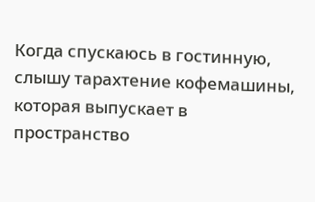Когда спускаюсь в гостинную, слышу тарахтение кофемашины, которая выпускает в пространство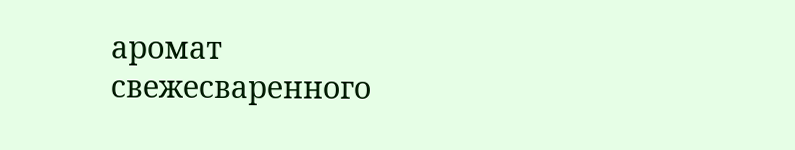аромат свежесваренного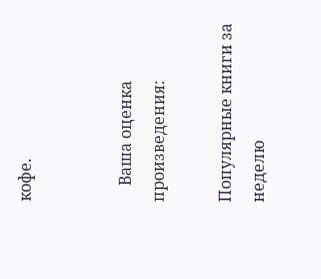кофе.


    Ваша оценка произведения:

Популярные книги за неделю